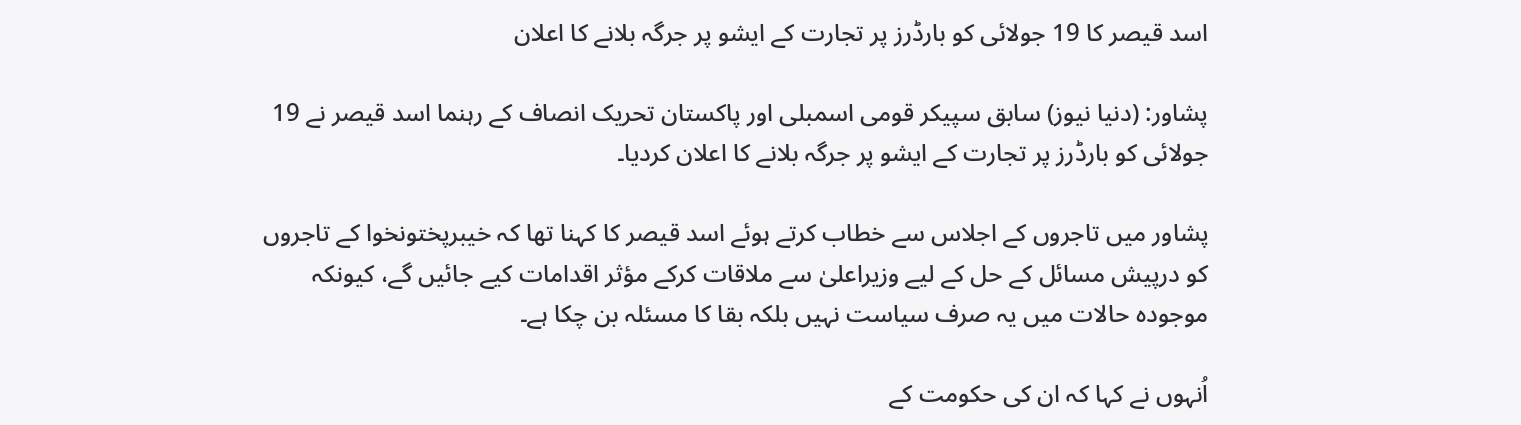اسد قیصر کا 19 جولائی کو بارڈرز پر تجارت کے ایشو پر جرگہ بلانے کا اعلان

پشاور: (دنیا نیوز) سابق سپیکر قومی اسمبلی اور پاکستان تحریک انصاف کے رہنما اسد قیصر نے 19 جولائی کو بارڈرز پر تجارت کے ایشو پر جرگہ بلانے کا اعلان کردیا۔

پشاور میں تاجروں کے اجلاس سے خطاب کرتے ہوئے اسد قیصر کا کہنا تھا کہ خیبرپختونخوا کے تاجروں کو درپیش مسائل کے حل کے لیے وزیراعلیٰ سے ملاقات کرکے مؤثر اقدامات کیے جائیں گے، کیونکہ موجودہ حالات میں یہ صرف سیاست نہیں بلکہ بقا کا مسئلہ بن چکا ہے۔

اُنہوں نے کہا کہ ان کی حکومت کے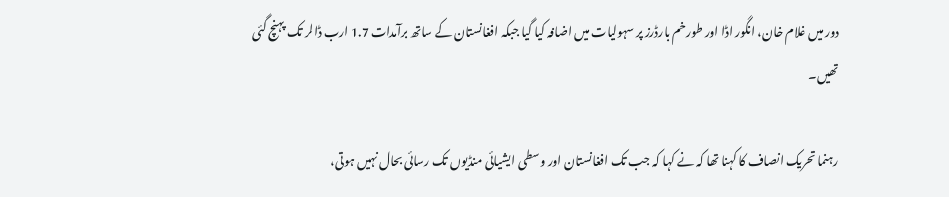دور میں غلام خان، انگور اڈا اور طورخم بارڈرز پر سہولیات میں اضافہ کیا گیا جبکہ افغانستان کے ساتھ برآمدات 1.7 ارب ڈالر تک پہنچ گئی تھیں۔

رہنما تحریک انصاف کا کہنا تھا کہ نے کہا کہ جب تک افغانستان اور وسطی ایشیائی منڈیوں تک رسائی بحال نہیں ہوتی،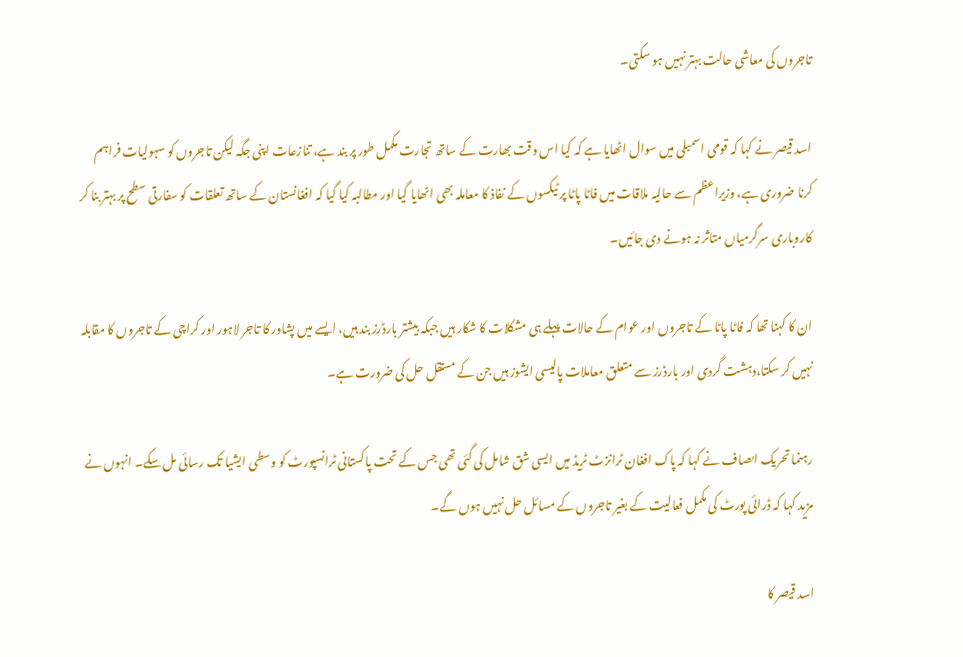تاجروں کی معاشی حالت بہتر نہیں ہو سکتی۔

اسد قیصر نے کہا کہ قومی اسمبلی میں سوال اٹھایا ہے کہ کیا اس وقت بھارت کے ساتھ تجارت مکمل طور پر بند ہے، تنازعات اپنی جگہ لیکن تاجروں کو سہولیات فراہم کرنا ضروری ہے، وزیراعظم سے حالیہ ملاقات میں فاٹا پاٹا پر ٹیکسوں کے نفاذ کا معاملہ بھی اٹھایا گیا اور مطالبہ کیا گیا کہ افغانستان کے ساتھ تعلقات کو سفارتی سطح پر بہتر بنا کر کاروباری سرگرمیاں متاثر نہ ہونے دی جائیں۔

ان کا کہنا تھا کہ فاٹا پاٹا کے تاجروں اور عوام کے حالات پہلے ہی مشکلات کا شکار ہیں جبکہ بیشتر بارڈرز بند ہیں، ایسے میں پشاور کا تاجر لاہور اور کراچی کے تاجروں کا مقابلہ نہیں کر سکتا،دہشت گردی اور بارڈرز سے متعلق معاملات پالیسی ایشوز ہیں جن کے مستقل حل کی ضرورت ہے۔

رہنما تحریک اںصاف نے کہا کہ پاک افغان ٹرانزٹ ٹریڈ میں ایسی شق شامل کی گئی تھی جس کے تحت پاکستانی ٹرانسپورٹ کو وسطی ایشیا تک رسائی مل سکے۔ انہوں نے مزید کہا کہ ڈرائی پورٹ کی مکمل فعالیت کے بغیر تاجروں کے مسائل حل نہیں ہوں گے۔

اسد قیصر کا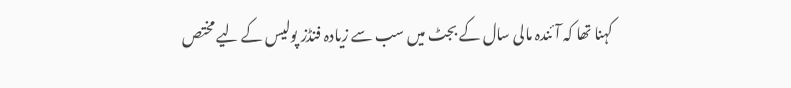کہنا تھا کہ آئندہ مالی سال کے بجٹ میں سب سے زیادہ فنڈز پولیس کے لیے مختص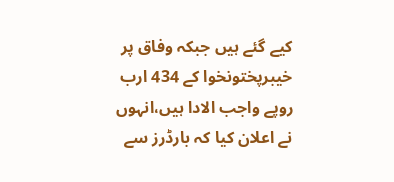کیے گئے ہیں جبکہ وفاق پر خیبرپختونخوا کے 434 ارب روپے واجب الادا ہیں،انہوں نے اعلان کیا کہ بارڈرز سے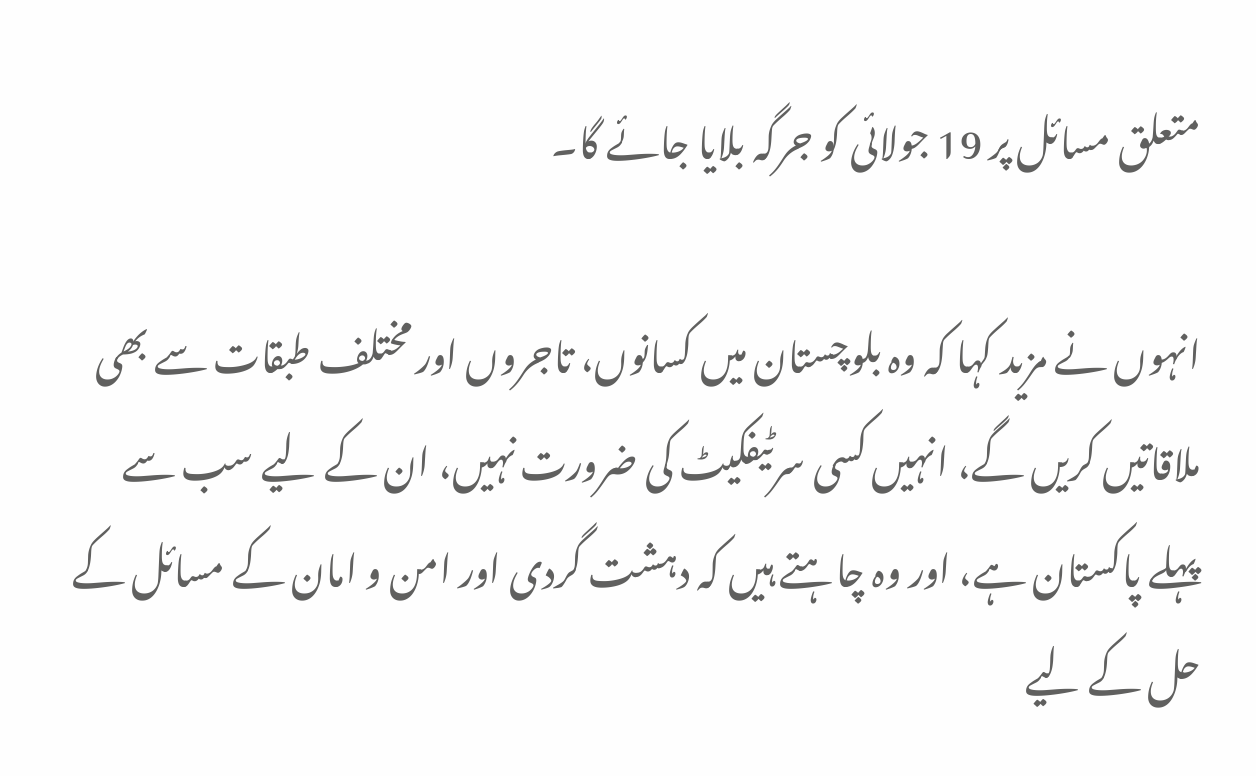متعلق مسائل پر 19 جولائی کو جرگہ بلایا جائے گا۔

انہوں نے مزید کہا کہ وہ بلوچستان میں کسانوں، تاجروں اور مختلف طبقات سے بھی ملاقاتیں کریں گے، انہیں کسی سرٹیفکیٹ کی ضرورت نہیں، ان کے لیے سب سے پہلے پاکستان ہے، اور وہ چاہتے ہیں کہ دہشت گردی اور امن و امان کے مسائل کے حل کے لیے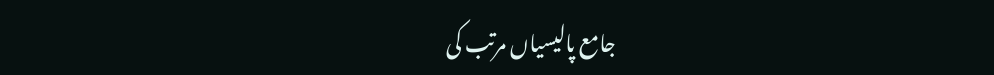جامع پالیسیاں مرتب کی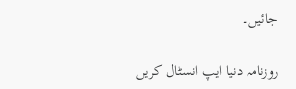جائیں۔

روزنامہ دنیا ایپ انسٹال کریں